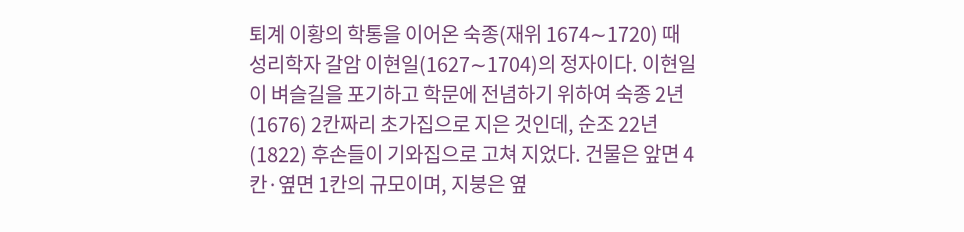퇴계 이황의 학통을 이어온 숙종(재위 1674∼1720) 때 성리학자 갈암 이현일(1627∼1704)의 정자이다. 이현일이 벼슬길을 포기하고 학문에 전념하기 위하여 숙종 2년(1676) 2칸짜리 초가집으로 지은 것인데, 순조 22년(1822) 후손들이 기와집으로 고쳐 지었다. 건물은 앞면 4칸·옆면 1칸의 규모이며, 지붕은 옆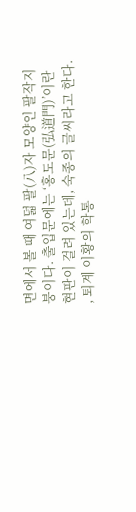면에서 볼 때 여덟 팔(八)자 모양인 팔작지붕이다. 출입문에는 ‘홍도문(弘道門)’이란 현판이 걸려 있는데, 숙종의 글씨라고 한다.
, 퇴계 이황의 학통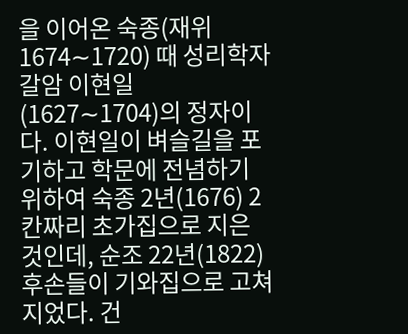을 이어온 숙종(재위 1674∼1720) 때 성리학자 갈암 이현일(1627∼1704)의 정자이다. 이현일이 벼슬길을 포기하고 학문에 전념하기 위하여 숙종 2년(1676) 2칸짜리 초가집으로 지은 것인데, 순조 22년(1822) 후손들이 기와집으로 고쳐 지었다. 건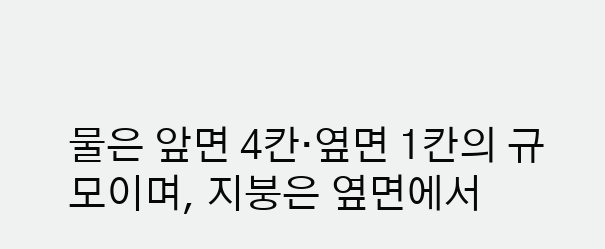물은 앞면 4칸·옆면 1칸의 규모이며, 지붕은 옆면에서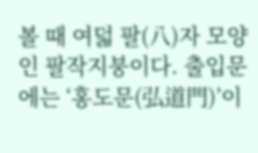볼 때 여덟 팔(八)자 모양인 팔작지붕이다. 출입문에는 ‘홍도문(弘道門)’이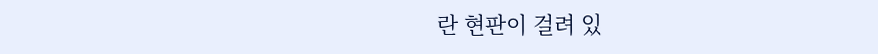란 현판이 걸려 있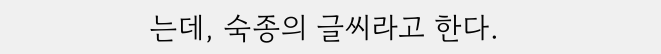는데, 숙종의 글씨라고 한다.